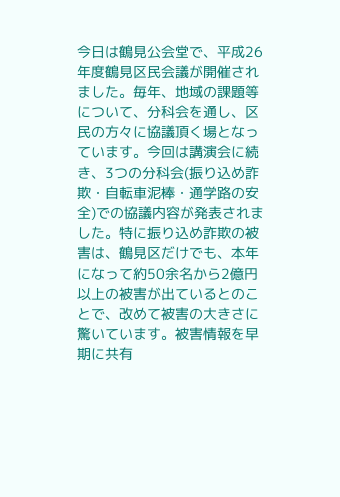今日は鶴見公会堂で、平成26年度鶴見区民会議が開催されました。毎年、地域の課題等について、分科会を通し、区民の方々に協議頂く場となっています。今回は講演会に続き、3つの分科会(振り込め詐欺・自転車泥棒・通学路の安全)での協議内容が発表されました。特に振り込め詐欺の被害は、鶴見区だけでも、本年になって約50余名から2億円以上の被害が出ているとのことで、改めて被害の大きさに驚いています。被害情報を早期に共有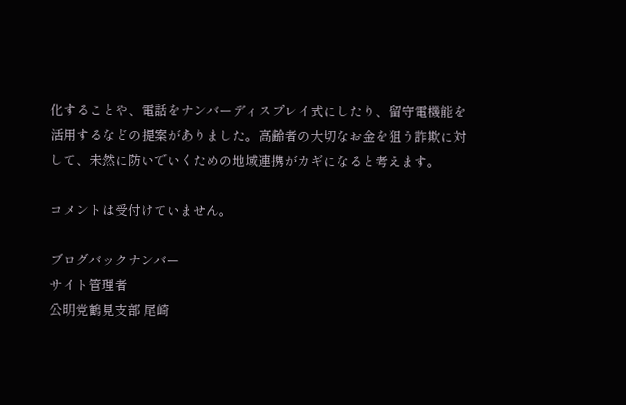化することや、電話をナンバーディスプレイ式にしたり、留守電機能を活用するなどの提案がありました。高齢者の大切なお金を狙う詐欺に対して、未然に防いでいくための地域連携がカギになると考えます。

コメントは受付けていません。

ブログバックナンバー
サイト管理者
公明党鶴見支部 尾崎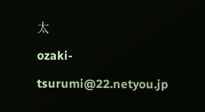太
ozaki-tsurumi@22.netyou.jp